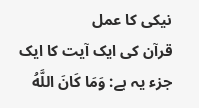نیکی کا عمل
قرآن کی ایک آیت کا ایک جزء یہ ہے: وَمَا كَانَ اللَّهُ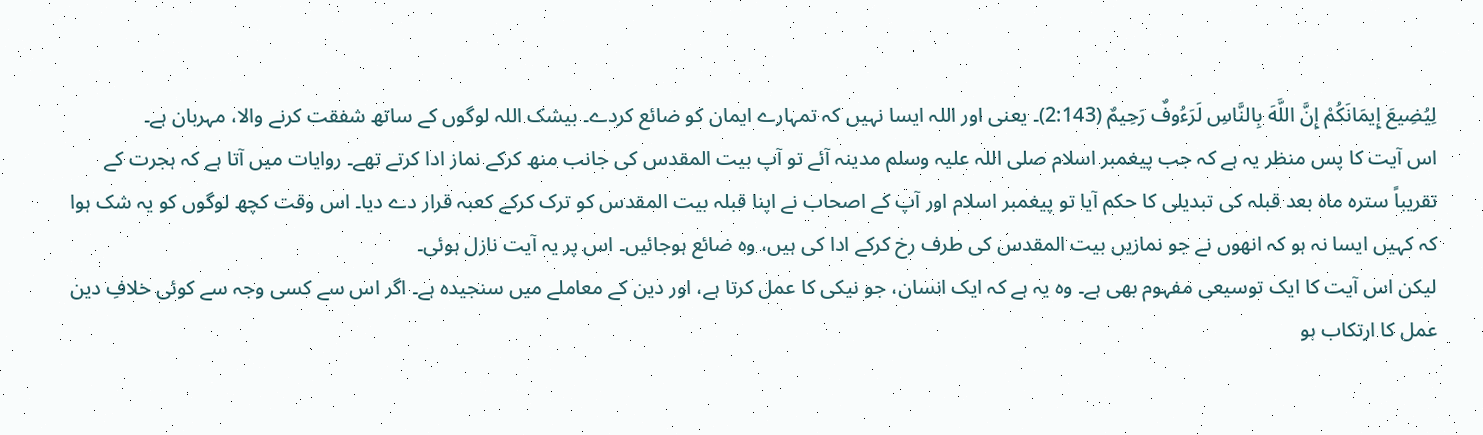لِيُضِيعَ إِيمَانَكُمْ إِنَّ اللَّهَ بِالنَّاسِ لَرَءُوفٌ رَحِيمٌ (2:143)۔ یعنی اور اللہ ایسا نہیں کہ تمہارے ایمان کو ضائع کردے۔ بیشک اللہ لوگوں کے ساتھ شفقت کرنے والا، مہربان ہے۔
اس آیت کا پس منظر یہ ہے کہ جب پیغمبر اسلام صلی اللہ علیہ وسلم مدینہ آئے تو آپ بیت المقدس کی جانب منھ کرکے نماز ادا کرتے تھے۔ روایات میں آتا ہے کہ ہجرت کے تقریباً سترہ ماہ بعد قبلہ کی تبدیلی کا حکم آیا تو پیغمبر اسلام اور آپ کے اصحاب نے اپنا قبلہ بیت المقدس کو ترک کرکے کعبہ قرار دے دیا۔ اس وقت کچھ لوگوں کو یہ شک ہوا کہ کہیں ایسا نہ ہو کہ انھوں نے جو نمازیں بیت المقدس کی طرف رخ کرکے ادا کی ہیں، وہ ضائع ہوجائیں۔ اس پر یہ آیت نازل ہوئی۔
لیکن اس آیت کا ایک توسیعی مفہوم بھی ہے۔ وہ یہ ہے کہ ایک انسان، جو نیکی کا عمل کرتا ہے، اور دین کے معاملے میں سنجیدہ ہے۔ اگر اس سے کسی وجہ سے کوئی خلافِ دین عمل کا ارتکاب ہو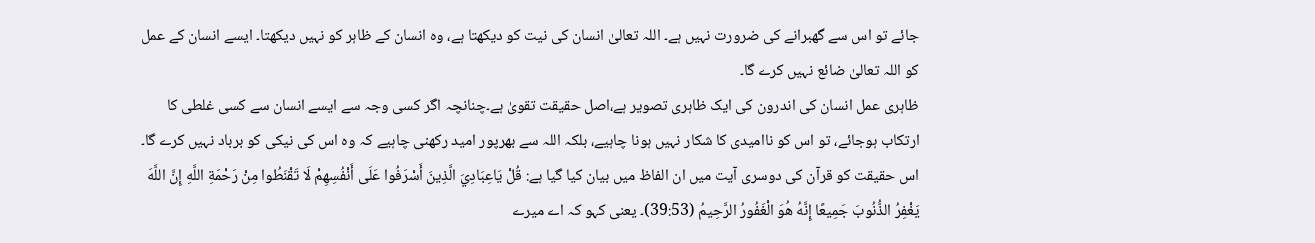جائے تو اس سے گھبرانے کی ضرورت نہیں ہے۔ اللہ تعالیٰ انسان کی نیت کو دیکھتا ہے، وہ انسان کے ظاہر کو نہیں دیکھتا۔ ایسے انسان کے عمل کو اللہ تعالیٰ ضائع نہیں کرے گا۔
ظاہری عمل انسان کی اندرون کی ایک ظاہری تصویر ہے،اصل حقیقت تقویٰ ہے۔چنانچہ اگر کسی وجہ سے ایسے انسان سے کسی غلطی کا ارتکاب ہوجائے، تو اس کو ناامیدی کا شکار نہیں ہونا چاہیے، بلکہ اللہ سے بھرپور امید رکھنی چاہیے کہ وہ اس کی نیکی کو برباد نہیں کرے گا۔ اس حقیقت کو قرآن کی دوسری آیت میں ان الفاظ میں بیان کیا گیا ہے: قُلْ يَاعِبَادِيَ الَّذِينَ أَسْرَفُوا عَلَى أَنْفُسِهِمْ لَا تَقْنَطُوا مِنْ رَحْمَةِ اللَّهِ إِنَّ اللَّهَ يَغْفِرُ الذُّنُوبَ جَمِيعًا إِنَّهُ هُوَ الْغَفُورُ الرَّحِيمُ (39:53)۔ یعنی کہو کہ اے میرے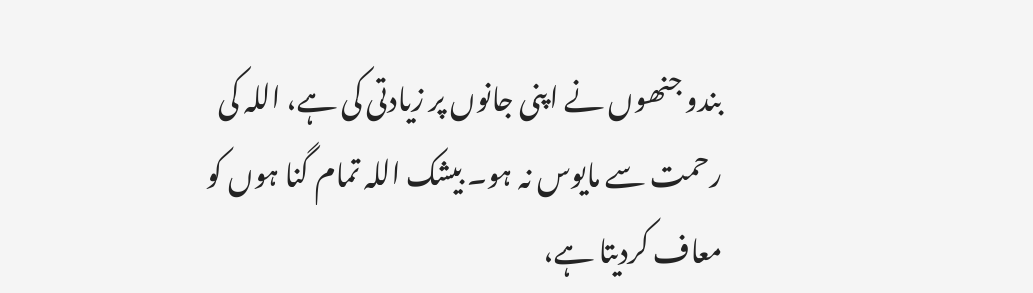بندو جنھوں نے اپنی جانوں پر زیادتی کی ہے، اللہ کی رحمت سے مایوس نہ ہو۔ بیشک اللہ تمام گنا ہوں کو معاف کردیتا ہے،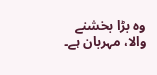وہ بڑا بخشنے والا، مہربان ہے۔